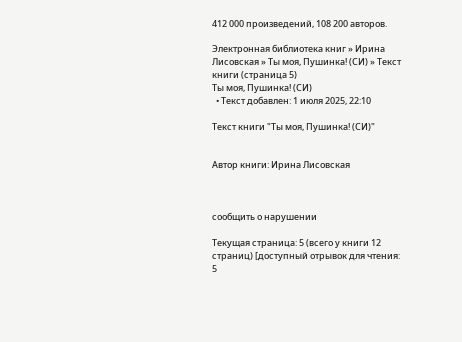412 000 произведений, 108 200 авторов.

Электронная библиотека книг » Ирина Лисовская » Ты моя, Пушинка! (СИ) » Текст книги (страница 5)
Ты моя, Пушинка! (СИ)
  • Текст добавлен: 1 июля 2025, 22:10

Текст книги "Ты моя, Пушинка! (СИ)"


Автор книги: Ирина Лисовская



сообщить о нарушении

Текущая страница: 5 (всего у книги 12 страниц) [доступный отрывок для чтения: 5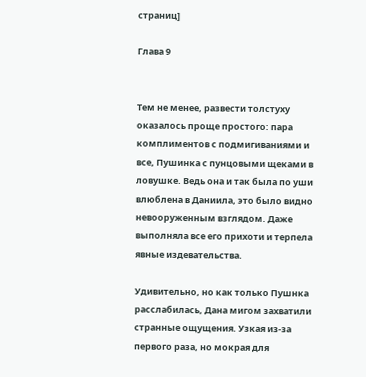страниц]

Глава 9


Тем не менее, развести толстуху оказалось проще простого: пара комплиментов с подмигиваниями и все, Пушинка с пунцовыми щеками в ловушке. Ведь она и так была по уши влюблена в Даниила, это было видно невооруженным взглядом. Даже выполняла все его прихоти и терпела явные издевательства.

Удивительно, но как только Пушнка расслабилась, Дана мигом захватили странные ощущения. Узкая из-за первого раза, но мокрая для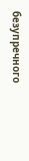безупречного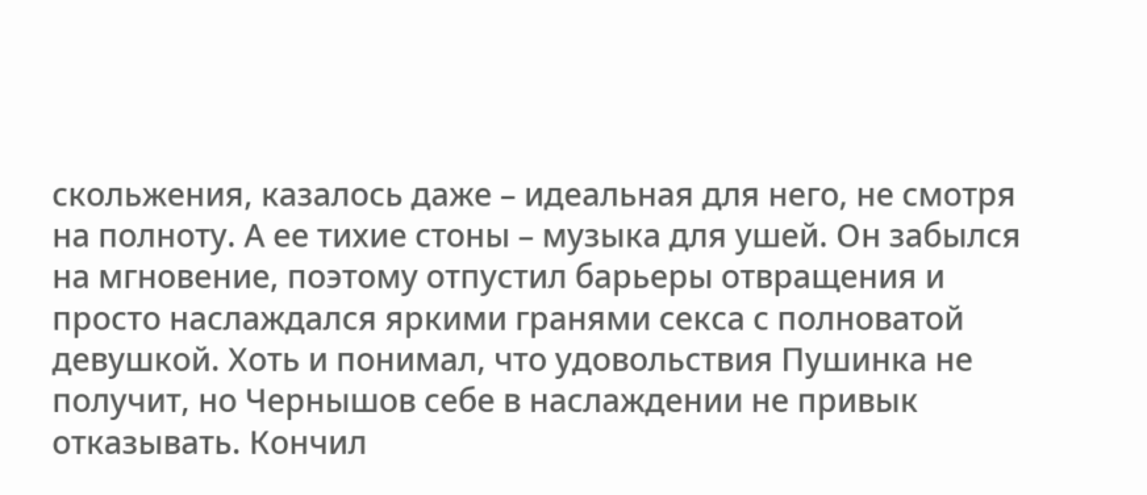скольжения, казалось даже – идеальная для него, не смотря на полноту. А ее тихие стоны – музыка для ушей. Он забылся на мгновение, поэтому отпустил барьеры отвращения и просто наслаждался яркими гранями секса с полноватой девушкой. Хоть и понимал, что удовольствия Пушинка не получит, но Чернышов себе в наслаждении не привык отказывать. Кончил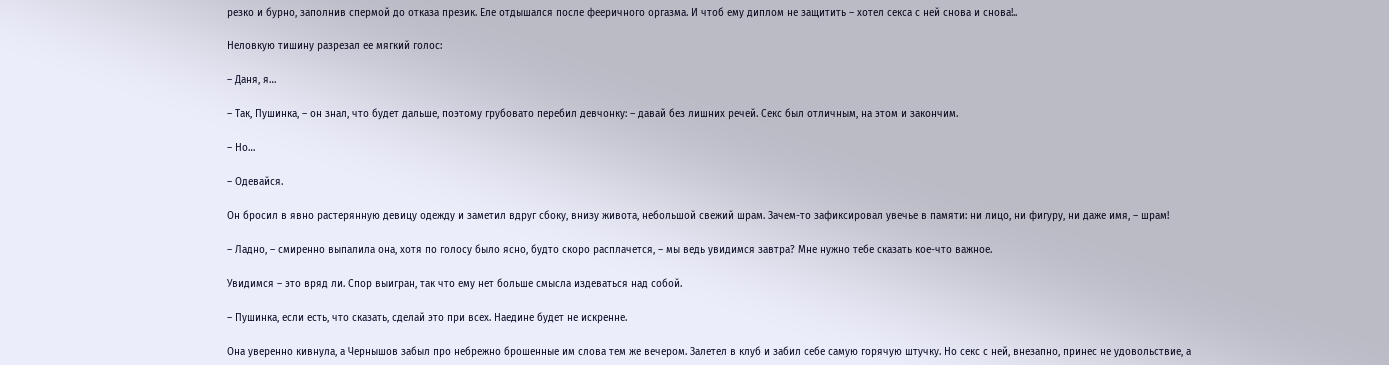резко и бурно, заполнив спермой до отказа презик. Еле отдышался после фееричного оргазма. И чтоб ему диплом не защитить – хотел секса с ней снова и снова!..

Неловкую тишину разрезал ее мягкий голос:

– Даня, я…

– Так, Пушинка, – он знал, что будет дальше, поэтому грубовато перебил девчонку: – давай без лишних речей. Секс был отличным, на этом и закончим.

– Но…

– Одевайся.

Он бросил в явно растерянную девицу одежду и заметил вдруг сбоку, внизу живота, небольшой свежий шрам. Зачем-то зафиксировал увечье в памяти: ни лицо, ни фигуру, ни даже имя, – шрам!

– Ладно, – смиренно выпалила она, хотя по голосу было ясно, будто скоро расплачется, – мы ведь увидимся завтра? Мне нужно тебе сказать кое-что важное.

Увидимся – это вряд ли. Спор выигран, так что ему нет больше смысла издеваться над собой.

– Пушинка, если есть, что сказать, сделай это при всех. Наедине будет не искренне.

Она уверенно кивнула, а Чернышов забыл про небрежно брошенные им слова тем же вечером. Залетел в клуб и забил себе самую горячую штучку. Но секс с ней, внезапно, принес не удовольствие, а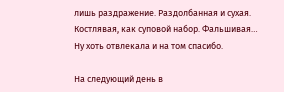лишь раздражение. Раздолбанная и сухая. Костлявая, как суповой набор. Фальшивая… Ну хоть отвлекала и на том спасибо.

На следующий день в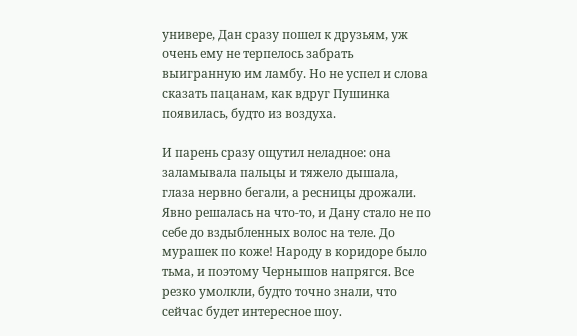универе, Дан сразу пошел к друзьям, уж очень ему не терпелось забрать выигранную им ламбу. Но не успел и слова сказать пацанам, как вдруг Пушинка появилась, будто из воздуха.

И парень сразу ощутил неладное: она заламывала пальцы и тяжело дышала, глаза нервно бегали, а ресницы дрожали. Явно решалась на что-то, и Дану стало не по себе до вздыбленных волос на теле. До мурашек по коже! Народу в коридоре было тьма, и поэтому Чернышов напрягся. Все резко умолкли, будто точно знали, что сейчас будет интересное шоу.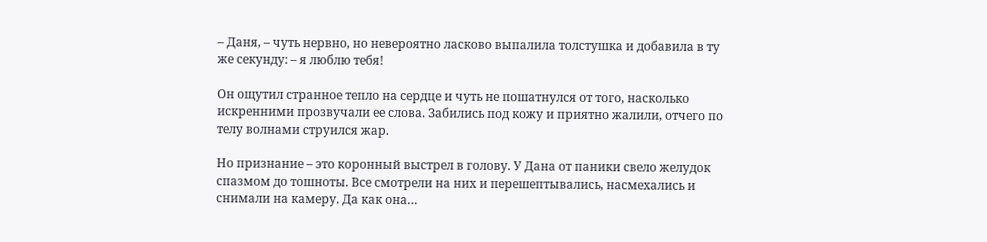– Даня, – чуть нервно, но невероятно ласково выпалила толстушка и добавила в ту же секунду: – я люблю тебя!

Он ощутил странное тепло на сердце и чуть не пошатнулся от того, насколько искренними прозвучали ее слова. Забились под кожу и приятно жалили, отчего по телу волнами струился жар.

Но признание – это коронный выстрел в голову. У Дана от паники свело желудок спазмом до тошноты. Все смотрели на них и перешептывались, насмехались и снимали на камеру. Да как она…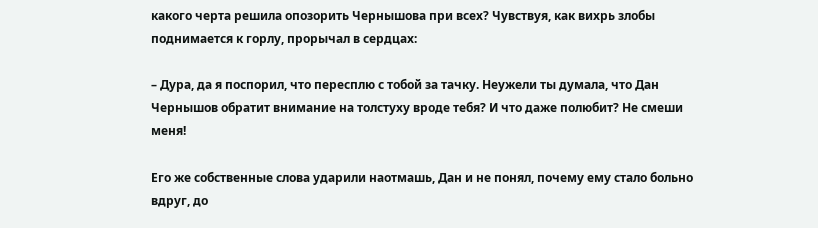какого черта решила опозорить Чернышова при всех? Чувствуя, как вихрь злобы поднимается к горлу, прорычал в сердцах:

– Дура, да я поспорил, что пересплю с тобой за тачку. Неужели ты думала, что Дан Чернышов обратит внимание на толстуху вроде тебя? И что даже полюбит? Не смеши меня!

Его же собственные слова ударили наотмашь, Дан и не понял, почему ему стало больно вдруг, до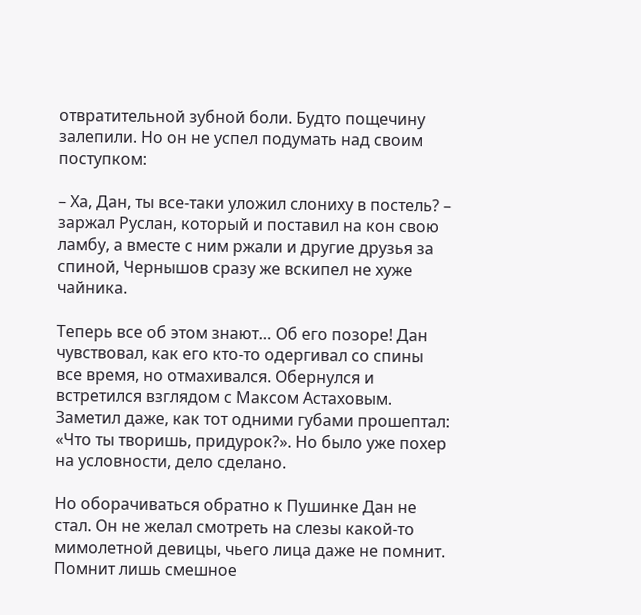отвратительной зубной боли. Будто пощечину залепили. Но он не успел подумать над своим поступком:

– Ха, Дан, ты все-таки уложил слониху в постель? – заржал Руслан, который и поставил на кон свою ламбу, а вместе с ним ржали и другие друзья за спиной, Чернышов сразу же вскипел не хуже чайника.

Теперь все об этом знают… Об его позоре! Дан чувствовал, как его кто-то одергивал со спины все время, но отмахивался. Обернулся и встретился взглядом с Максом Астаховым. Заметил даже, как тот одними губами прошептал: «Что ты творишь, придурок?». Но было уже похер на условности, дело сделано.

Но оборачиваться обратно к Пушинке Дан не стал. Он не желал смотреть на слезы какой-то мимолетной девицы, чьего лица даже не помнит. Помнит лишь смешное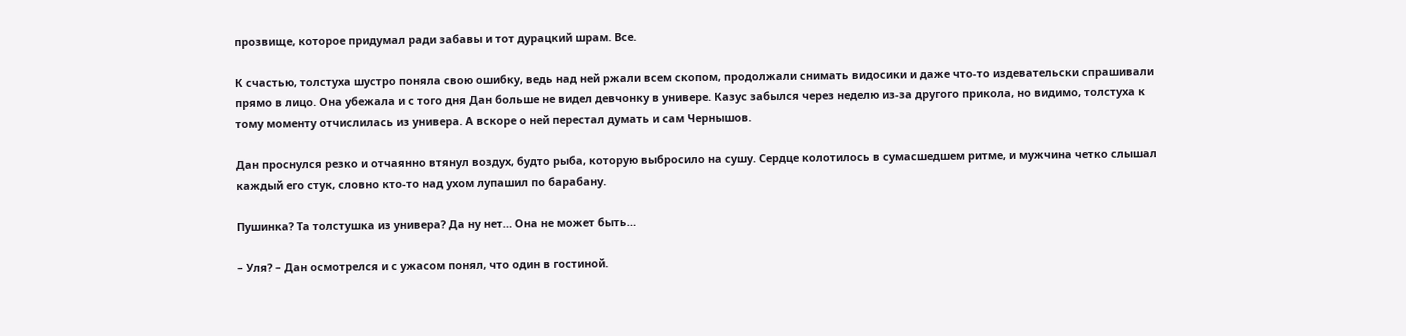прозвище, которое придумал ради забавы и тот дурацкий шрам. Все.

К счастью, толстуха шустро поняла свою ошибку, ведь над ней ржали всем скопом, продолжали снимать видосики и даже что-то издевательски спрашивали прямо в лицо. Она убежала и с того дня Дан больше не видел девчонку в универе. Казус забылся через неделю из-за другого прикола, но видимо, толстуха к тому моменту отчислилась из универа. А вскоре о ней перестал думать и сам Чернышов.

Дан проснулся резко и отчаянно втянул воздух, будто рыба, которую выбросило на сушу. Сердце колотилось в сумасшедшем ритме, и мужчина четко слышал каждый его стук, словно кто-то над ухом лупашил по барабану.

Пушинка? Та толстушка из универа? Да ну нет… Она не может быть…

– Уля? – Дан осмотрелся и с ужасом понял, что один в гостиной.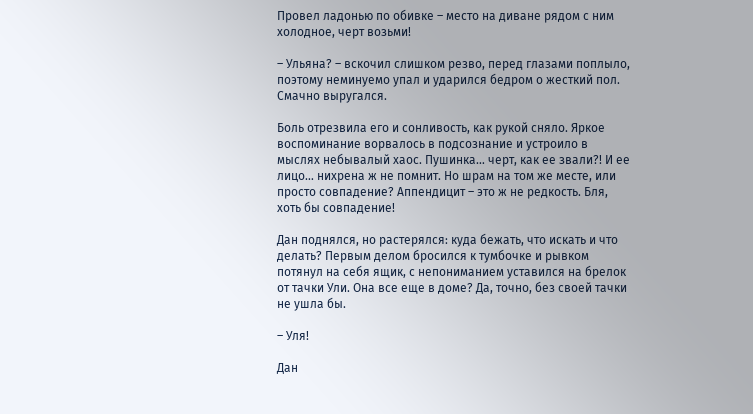Провел ладонью по обивке – место на диване рядом с ним холодное, черт возьми!

– Ульяна? – вскочил слишком резво, перед глазами поплыло, поэтому неминуемо упал и ударился бедром о жесткий пол. Смачно выругался.

Боль отрезвила его и сонливость, как рукой сняло. Яркое воспоминание ворвалось в подсознание и устроило в мыслях небывалый хаос. Пушинка… черт, как ее звали?! И ее лицо… нихрена ж не помнит. Но шрам на том же месте, или просто совпадение? Аппендицит – это ж не редкость. Бля, хоть бы совпадение!

Дан поднялся, но растерялся: куда бежать, что искать и что делать? Первым делом бросился к тумбочке и рывком потянул на себя ящик, с непониманием уставился на брелок от тачки Ули. Она все еще в доме? Да, точно, без своей тачки не ушла бы.

– Уля!

Дан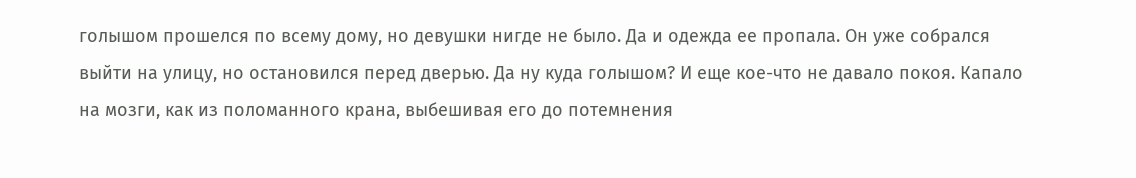голышом прошелся по всему дому, но девушки нигде не было. Да и одежда ее пропала. Он уже собрался выйти на улицу, но остановился перед дверью. Да ну куда голышом? И еще кое-что не давало покоя. Капало на мозги, как из поломанного крана, выбешивая его до потемнения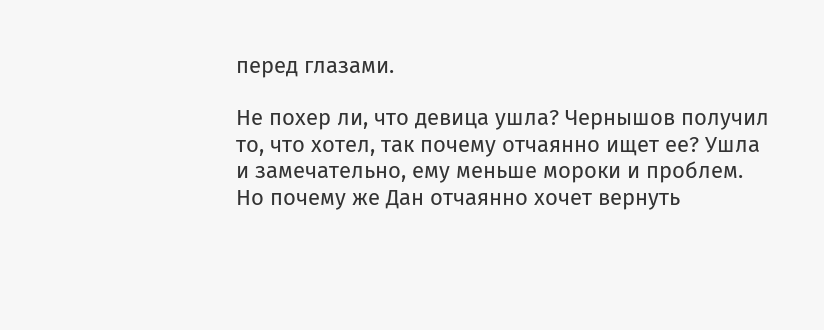перед глазами.

Не похер ли, что девица ушла? Чернышов получил то, что хотел, так почему отчаянно ищет ее? Ушла и замечательно, ему меньше мороки и проблем. Но почему же Дан отчаянно хочет вернуть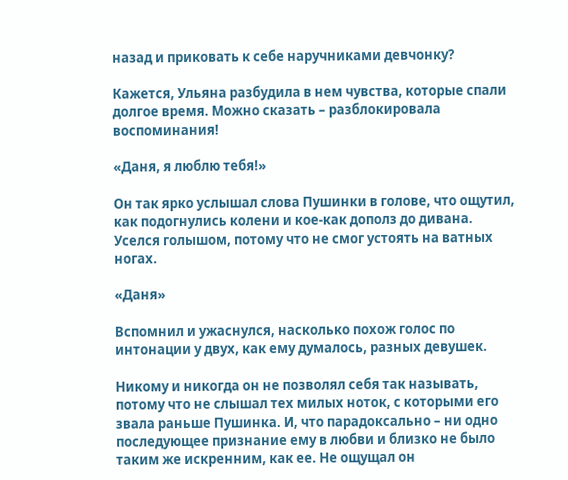назад и приковать к себе наручниками девчонку?

Кажется, Ульяна разбудила в нем чувства, которые спали долгое время. Можно сказать – разблокировала воспоминания!

«Даня, я люблю тебя!»

Он так ярко услышал слова Пушинки в голове, что ощутил, как подогнулись колени и кое-как дополз до дивана. Уселся голышом, потому что не смог устоять на ватных ногах.

«Даня»

Вспомнил и ужаснулся, насколько похож голос по интонации у двух, как ему думалось, разных девушек.

Никому и никогда он не позволял себя так называть, потому что не слышал тех милых ноток, с которыми его звала раньше Пушинка. И, что парадоксально – ни одно последующее признание ему в любви и близко не было таким же искренним, как ее. Не ощущал он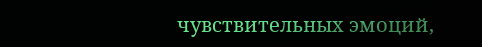чувствительных эмоций,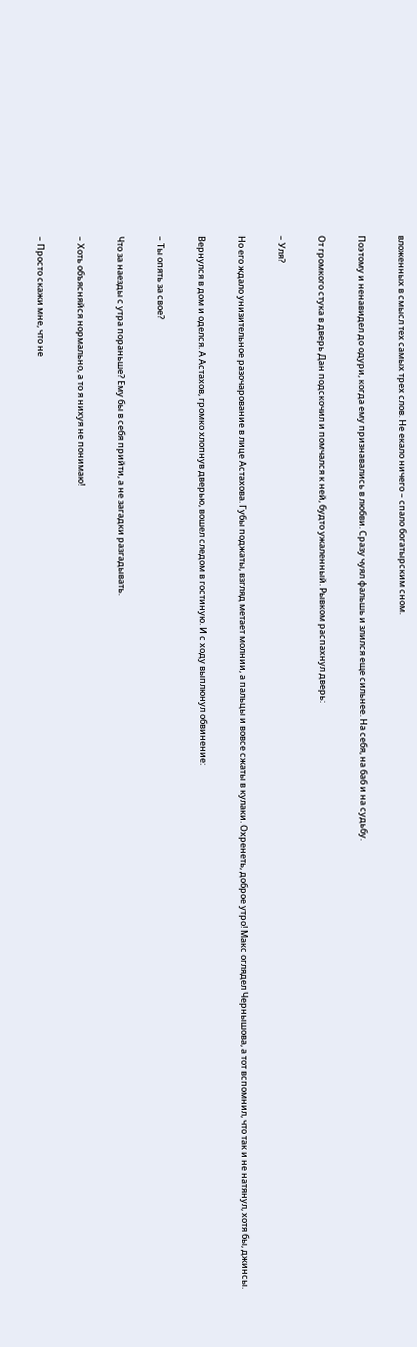вложенных в смысл тех самых трех слов. Не екало ничего – спало богатырским сном.

Поэтому и ненавидел до одури, когда ему признавались в любви. Сразу чуял фальшь и злился еще сильнее. На себя, на баб и на судьбу.

От громкого стука в дверь Дан подскочил и помчался к ней, будто ужаленный. Рывком распахнул дверь:

– Уля?

Но его ждало унизительное разочарование в лице Астахова. Губы поджаты, взгляд метает молнии, а пальцы и вовсе сжаты в кулаки. Охренеть, доброе утро! Макс оглядел Чернышова, а тот вспомнил, что так и не натянул, хотя бы, джинсы.

Вернулся в дом и оделся. А Астахов, громко хлопнув дверью, вошел следом в гостиную. И с ходу выплюнул обвинение:

– Ты опять за свое?

Что за наезды с утра пораньше? Ему бы в себя прийти, а не загадки разгадывать.

– Хоть объясняйся нормально, а то я нихуя не понимаю!

– Просто скажи мне, что не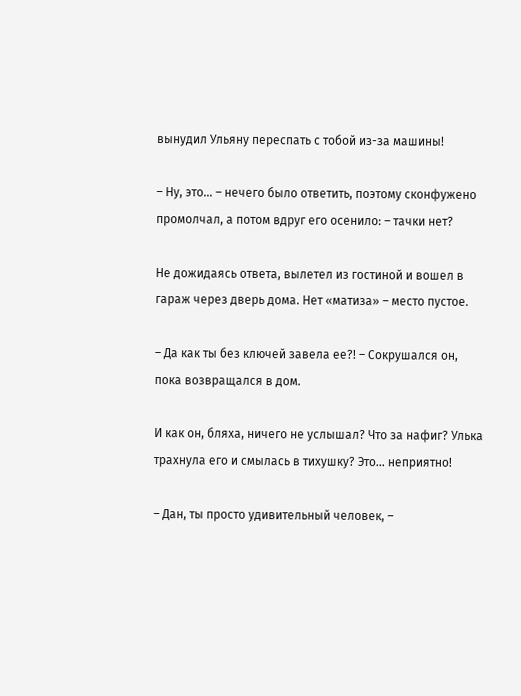вынудил Ульяну переспать с тобой из-за машины!

– Ну, это… – нечего было ответить, поэтому сконфужено промолчал, а потом вдруг его осенило: – тачки нет?

Не дожидаясь ответа, вылетел из гостиной и вошел в гараж через дверь дома. Нет «матиза» – место пустое.

– Да как ты без ключей завела ее?! – Сокрушался он, пока возвращался в дом.

И как он, бляха, ничего не услышал? Что за нафиг? Улька трахнула его и смылась в тихушку? Это… неприятно!

– Дан, ты просто удивительный человек, –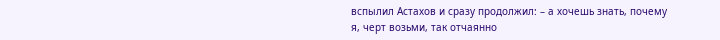вспылил Астахов и сразу продолжил: – а хочешь знать, почему я, черт возьми, так отчаянно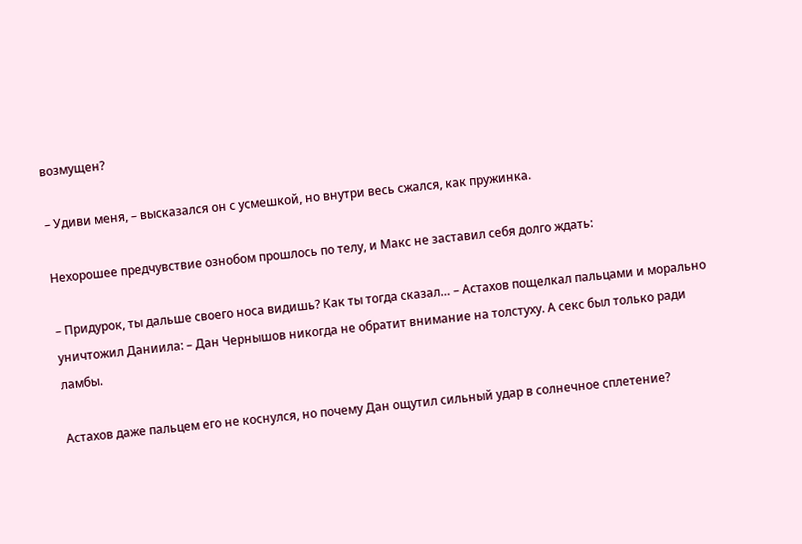возмущен?

– Удиви меня, – высказался он с усмешкой, но внутри весь сжался, как пружинка.

Нехорошее предчувствие ознобом прошлось по телу, и Макс не заставил себя долго ждать:

– Придурок, ты дальше своего носа видишь? Как ты тогда сказал… – Астахов пощелкал пальцами и морально уничтожил Даниила: – Дан Чернышов никогда не обратит внимание на толстуху. А секс был только ради ламбы.

Астахов даже пальцем его не коснулся, но почему Дан ощутил сильный удар в солнечное сплетение?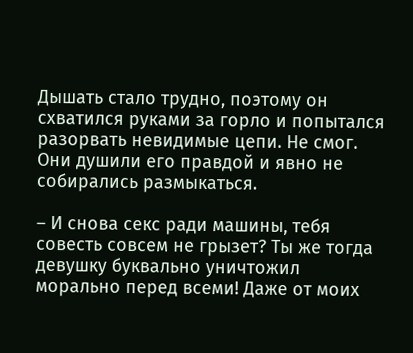Дышать стало трудно, поэтому он схватился руками за горло и попытался разорвать невидимые цепи. Не смог. Они душили его правдой и явно не собирались размыкаться.

– И снова секс ради машины, тебя совесть совсем не грызет? Ты же тогда девушку буквально уничтожил морально перед всеми! Даже от моих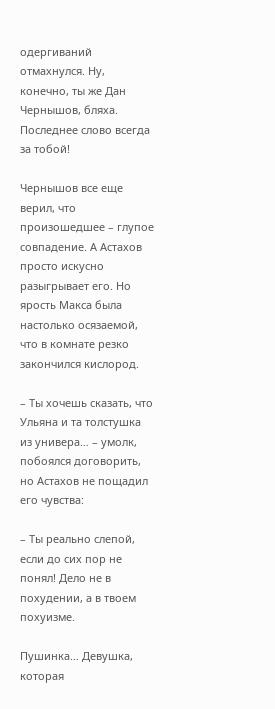одергиваний отмахнулся. Ну, конечно, ты же Дан Чернышов, бляха. Последнее слово всегда за тобой!

Чернышов все еще верил, что произошедшее – глупое совпадение. А Астахов просто искусно разыгрывает его. Но ярость Макса была настолько осязаемой, что в комнате резко закончился кислород.

– Ты хочешь сказать, что Ульяна и та толстушка из универа… – умолк, побоялся договорить, но Астахов не пощадил его чувства:

– Ты реально слепой, если до сих пор не понял! Дело не в похудении, а в твоем похуизме.

Пушинка… Девушка, которая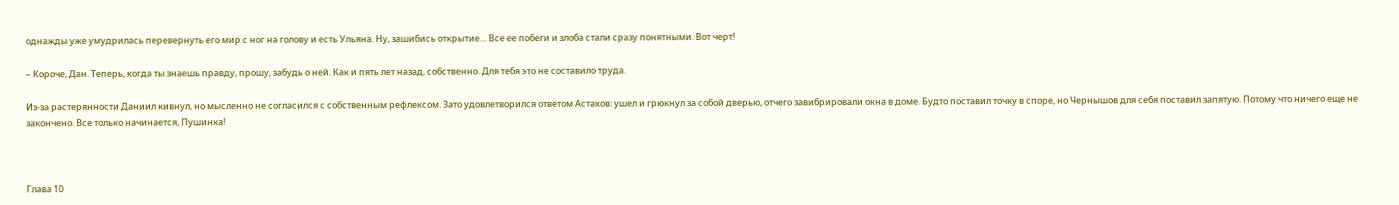однажды уже умудрилась перевернуть его мир с ног на голову и есть Ульяна. Ну, зашибись открытие… Все ее побеги и злоба стали сразу понятными. Вот черт!

– Короче, Дан. Теперь, когда ты знаешь правду, прошу, забудь о ней. Как и пять лет назад, собственно. Для тебя это не составило труда.

Из-за растерянности Даниил кивнул, но мысленно не согласился с собственным рефлексом. Зато удовлетворился ответом Астахов: ушел и грюкнул за собой дверью, отчего завибрировали окна в доме. Будто поставил точку в споре, но Чернышов для себя поставил запятую. Потому что ничего еще не закончено. Все только начинается, Пушинка!



Глава 10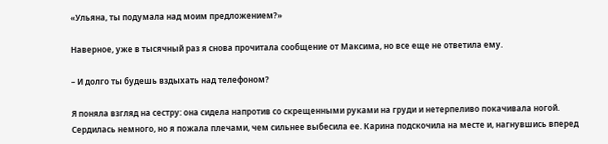«Ульяна, ты подумала над моим предложением?»

Наверное, уже в тысячный раз я снова прочитала сообщение от Максима, но все еще не ответила ему.

– И долго ты будешь вздыхать над телефоном?

Я поняла взгляд на сестру: она сидела напротив со скрещенными руками на груди и нетерпеливо покачивала ногой. Сердилась немного, но я пожала плечами, чем сильнее выбесила ее. Карина подскочила на месте и, нагнувшись вперед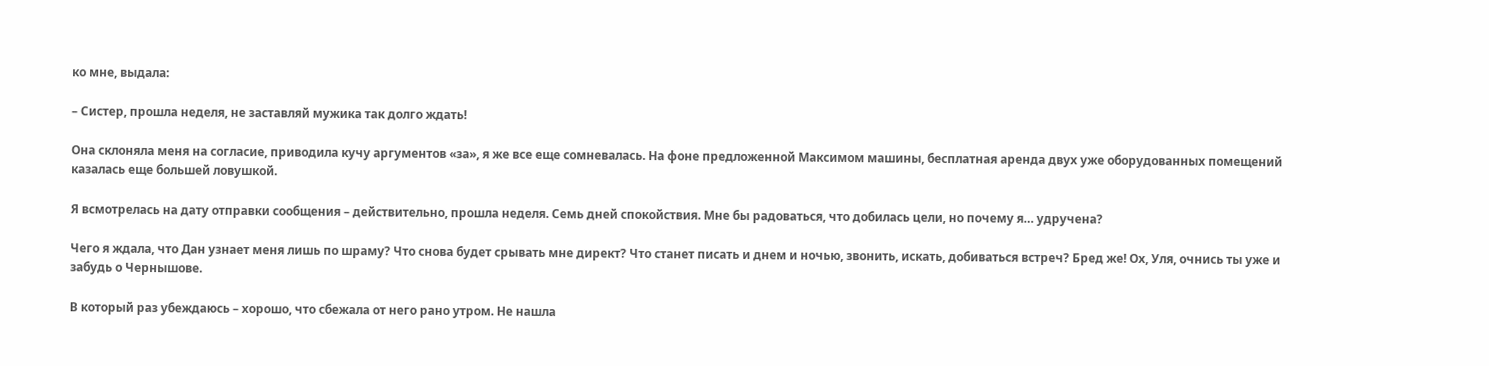ко мне, выдала:

– Систер, прошла неделя, не заставляй мужика так долго ждать!

Она склоняла меня на согласие, приводила кучу аргументов «за», я же все еще сомневалась. На фоне предложенной Максимом машины, бесплатная аренда двух уже оборудованных помещений казалась еще большей ловушкой.

Я всмотрелась на дату отправки сообщения – действительно, прошла неделя. Семь дней спокойствия. Мне бы радоваться, что добилась цели, но почему я… удручена?

Чего я ждала, что Дан узнает меня лишь по шраму? Что снова будет срывать мне директ? Что станет писать и днем и ночью, звонить, искать, добиваться встреч? Бред же! Ох, Уля, очнись ты уже и забудь о Чернышове.

В который раз убеждаюсь – хорошо, что сбежала от него рано утром. Не нашла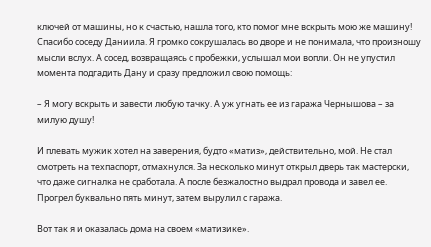ключей от машины, но к счастью, нашла того, кто помог мне вскрыть мою же машину! Спасибо соседу Даниила. Я громко сокрушалась во дворе и не понимала, что произношу мысли вслух. А сосед, возвращаясь с пробежки, услышал мои вопли. Он не упустил момента подгадить Дану и сразу предложил свою помощь:

– Я могу вскрыть и завести любую тачку. А уж угнать ее из гаража Чернышова – за милую душу!

И плевать мужик хотел на заверения, будто «матиз», действительно, мой. Не стал смотреть на техпаспорт, отмахнулся. За несколько минут открыл дверь так мастерски, что даже сигналка не сработала. А после безжалостно выдрал провода и завел ее. Прогрел буквально пять минут, затем вырулил с гаража.

Вот так я и оказалась дома на своем «матизике».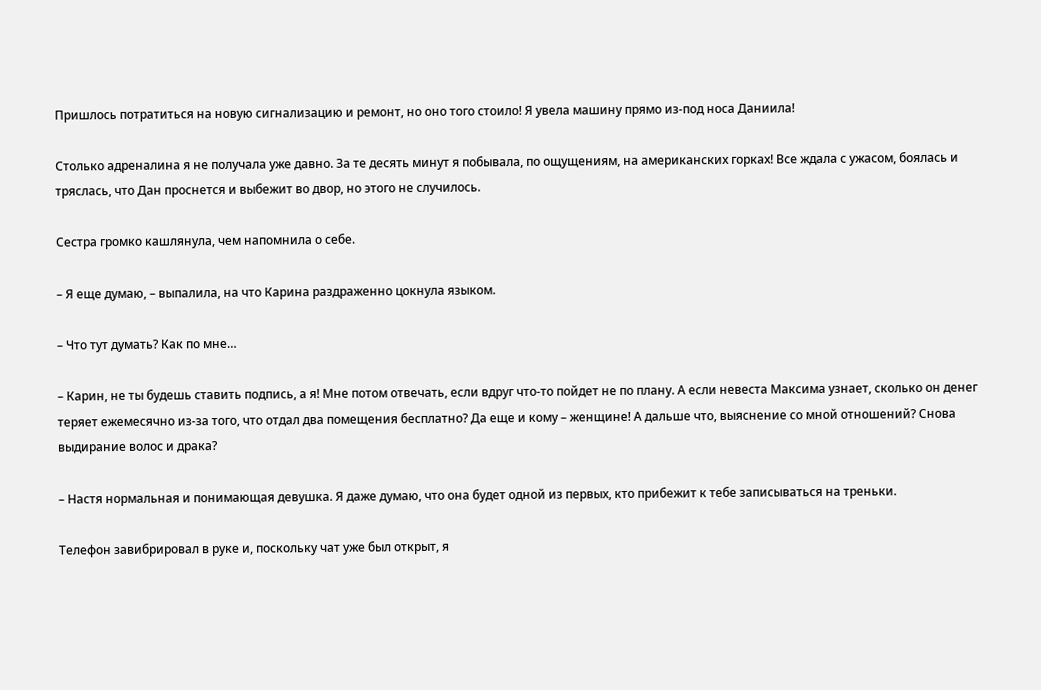Пришлось потратиться на новую сигнализацию и ремонт, но оно того стоило! Я увела машину прямо из-под носа Даниила!

Столько адреналина я не получала уже давно. За те десять минут я побывала, по ощущениям, на американских горках! Все ждала с ужасом, боялась и тряслась, что Дан проснется и выбежит во двор, но этого не случилось.

Сестра громко кашлянула, чем напомнила о себе.

– Я еще думаю, – выпалила, на что Карина раздраженно цокнула языком.

– Что тут думать? Как по мне…

– Карин, не ты будешь ставить подпись, а я! Мне потом отвечать, если вдруг что-то пойдет не по плану. А если невеста Максима узнает, сколько он денег теряет ежемесячно из-за того, что отдал два помещения бесплатно? Да еще и кому – женщине! А дальше что, выяснение со мной отношений? Снова выдирание волос и драка?

– Настя нормальная и понимающая девушка. Я даже думаю, что она будет одной из первых, кто прибежит к тебе записываться на треньки.

Телефон завибрировал в руке и, поскольку чат уже был открыт, я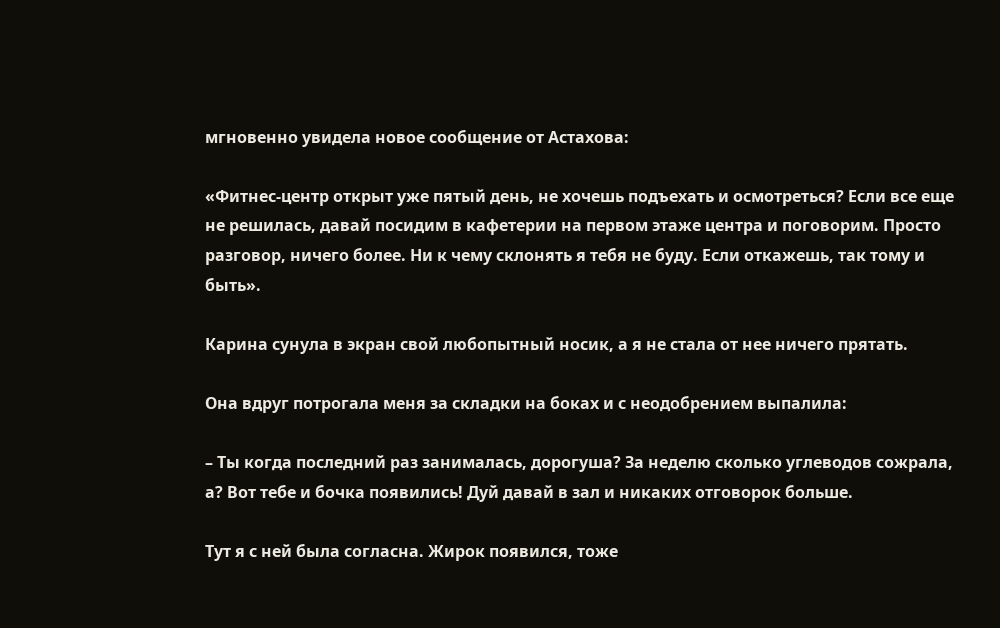мгновенно увидела новое сообщение от Астахова:

«Фитнес-центр открыт уже пятый день, не хочешь подъехать и осмотреться? Если все еще не решилась, давай посидим в кафетерии на первом этаже центра и поговорим. Просто разговор, ничего более. Ни к чему склонять я тебя не буду. Если откажешь, так тому и быть».

Карина сунула в экран свой любопытный носик, а я не стала от нее ничего прятать.

Она вдруг потрогала меня за складки на боках и с неодобрением выпалила:

– Ты когда последний раз занималась, дорогуша? За неделю сколько углеводов сожрала, а? Вот тебе и бочка появились! Дуй давай в зал и никаких отговорок больше.

Тут я с ней была согласна. Жирок появился, тоже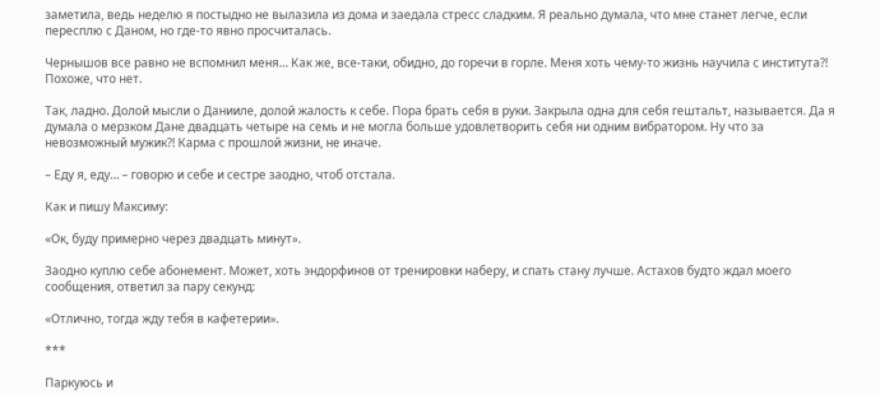заметила, ведь неделю я постыдно не вылазила из дома и заедала стресс сладким. Я реально думала, что мне станет легче, если пересплю с Даном, но где-то явно просчиталась.

Чернышов все равно не вспомнил меня… Как же, все-таки, обидно, до горечи в горле. Меня хоть чему-то жизнь научила с института?! Похоже, что нет.

Так, ладно. Долой мысли о Данииле, долой жалость к себе. Пора брать себя в руки. Закрыла одна для себя гештальт, называется. Да я думала о мерзком Дане двадцать четыре на семь и не могла больше удовлетворить себя ни одним вибратором. Ну что за невозможный мужик?! Карма с прошлой жизни, не иначе.

– Еду я, еду… – говорю и себе и сестре заодно, чтоб отстала.

Как и пишу Максиму:

«Ок, буду примерно через двадцать минут».

Заодно куплю себе абонемент. Может, хоть эндорфинов от тренировки наберу, и спать стану лучше. Астахов будто ждал моего сообщения, ответил за пару секунд:

«Отлично, тогда жду тебя в кафетерии».

***

Паркуюсь и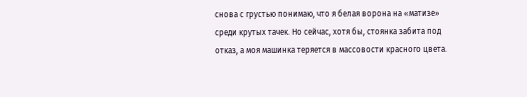снова с грустью понимаю, что я белая ворона на «матизе» среди крутых тачек. Но сейчас, хотя бы, стоянка забита под отказ, а моя машинка теряется в массовости красного цвета.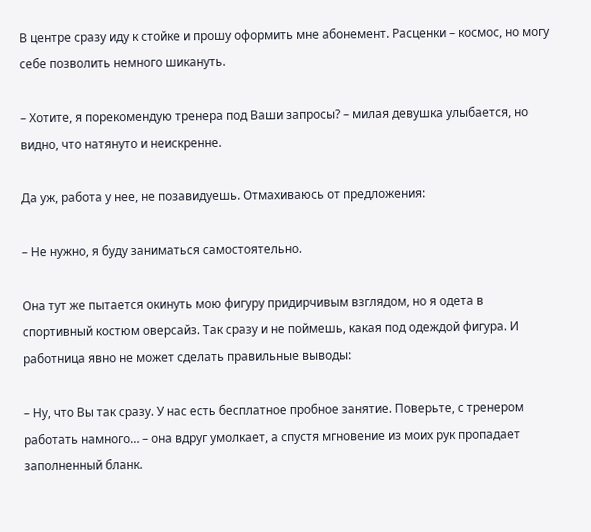В центре сразу иду к стойке и прошу оформить мне абонемент. Расценки – космос, но могу себе позволить немного шикануть.

– Хотите, я порекомендую тренера под Ваши запросы? – милая девушка улыбается, но видно, что натянуто и неискренне.

Да уж, работа у нее, не позавидуешь. Отмахиваюсь от предложения:

– Не нужно, я буду заниматься самостоятельно.

Она тут же пытается окинуть мою фигуру придирчивым взглядом, но я одета в спортивный костюм оверсайз. Так сразу и не поймешь, какая под одеждой фигура. И работница явно не может сделать правильные выводы:

– Ну, что Вы так сразу. У нас есть бесплатное пробное занятие. Поверьте, с тренером работать намного… – она вдруг умолкает, а спустя мгновение из моих рук пропадает заполненный бланк.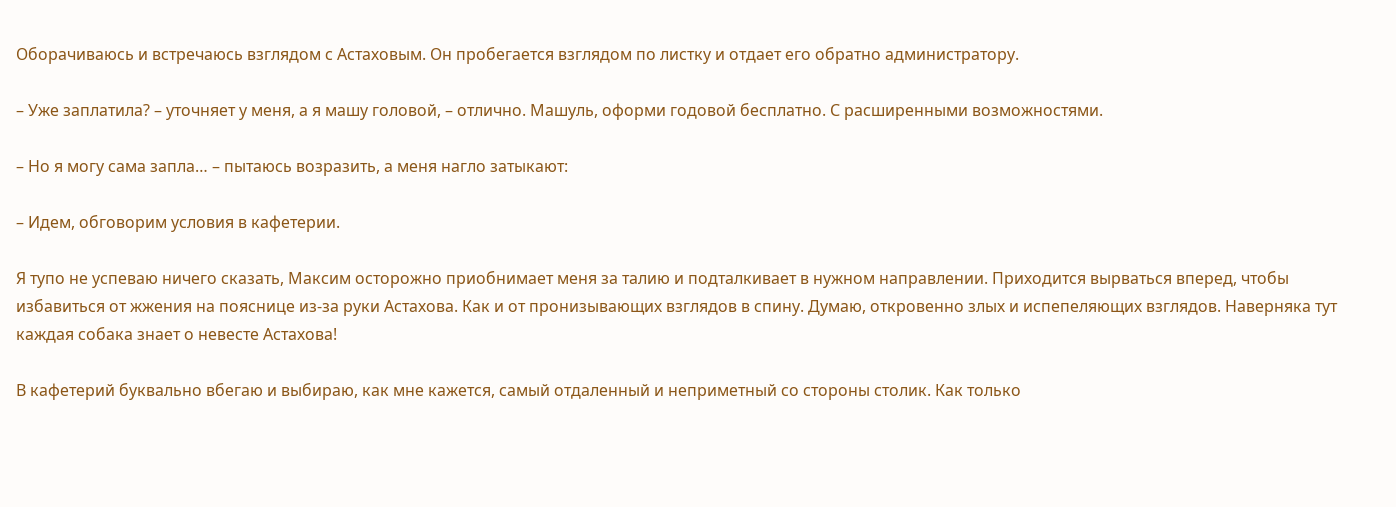Оборачиваюсь и встречаюсь взглядом с Астаховым. Он пробегается взглядом по листку и отдает его обратно администратору.

– Уже заплатила? – уточняет у меня, а я машу головой, – отлично. Машуль, оформи годовой бесплатно. С расширенными возможностями.

– Но я могу сама запла… – пытаюсь возразить, а меня нагло затыкают:

– Идем, обговорим условия в кафетерии.

Я тупо не успеваю ничего сказать, Максим осторожно приобнимает меня за талию и подталкивает в нужном направлении. Приходится вырваться вперед, чтобы избавиться от жжения на пояснице из-за руки Астахова. Как и от пронизывающих взглядов в спину. Думаю, откровенно злых и испепеляющих взглядов. Наверняка тут каждая собака знает о невесте Астахова!

В кафетерий буквально вбегаю и выбираю, как мне кажется, самый отдаленный и неприметный со стороны столик. Как только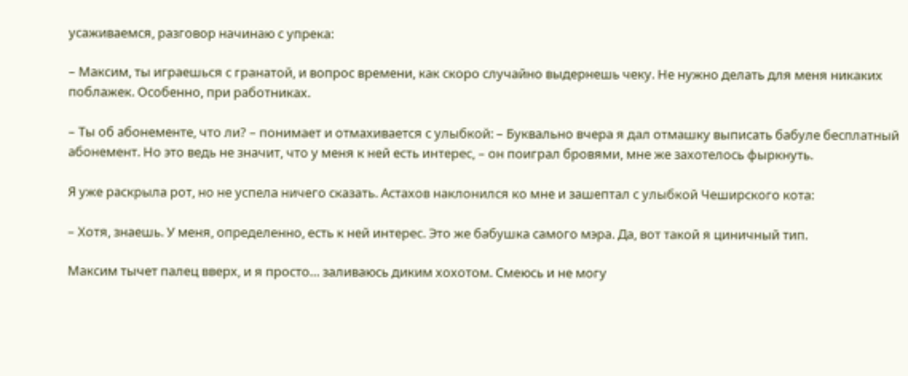усаживаемся, разговор начинаю с упрека:

– Максим, ты играешься с гранатой, и вопрос времени, как скоро случайно выдернешь чеку. Не нужно делать для меня никаких поблажек. Особенно, при работниках.

– Ты об абонементе, что ли? – понимает и отмахивается с улыбкой: – Буквально вчера я дал отмашку выписать бабуле бесплатный абонемент. Но это ведь не значит, что у меня к ней есть интерес, – он поиграл бровями, мне же захотелось фыркнуть.

Я уже раскрыла рот, но не успела ничего сказать. Астахов наклонился ко мне и зашептал с улыбкой Чеширского кота:

– Хотя, знаешь. У меня, определенно, есть к ней интерес. Это же бабушка самого мэра. Да, вот такой я циничный тип.

Максим тычет палец вверх, и я просто… заливаюсь диким хохотом. Смеюсь и не могу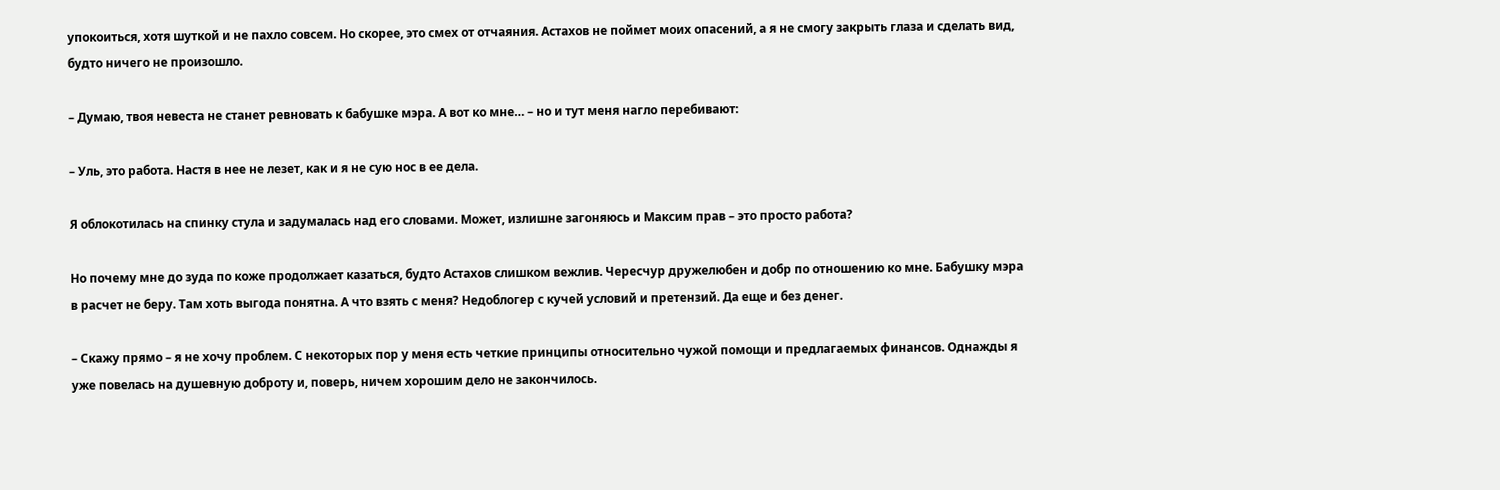упокоиться, хотя шуткой и не пахло совсем. Но скорее, это смех от отчаяния. Астахов не поймет моих опасений, а я не смогу закрыть глаза и сделать вид, будто ничего не произошло.

– Думаю, твоя невеста не станет ревновать к бабушке мэра. А вот ко мне… – но и тут меня нагло перебивают:

– Уль, это работа. Настя в нее не лезет, как и я не сую нос в ее дела.

Я облокотилась на спинку стула и задумалась над его словами. Может, излишне загоняюсь и Максим прав – это просто работа?

Но почему мне до зуда по коже продолжает казаться, будто Астахов слишком вежлив. Чересчур дружелюбен и добр по отношению ко мне. Бабушку мэра в расчет не беру. Там хоть выгода понятна. А что взять с меня? Недоблогер с кучей условий и претензий. Да еще и без денег.

– Скажу прямо – я не хочу проблем. С некоторых пор у меня есть четкие принципы относительно чужой помощи и предлагаемых финансов. Однажды я уже повелась на душевную доброту и, поверь, ничем хорошим дело не закончилось.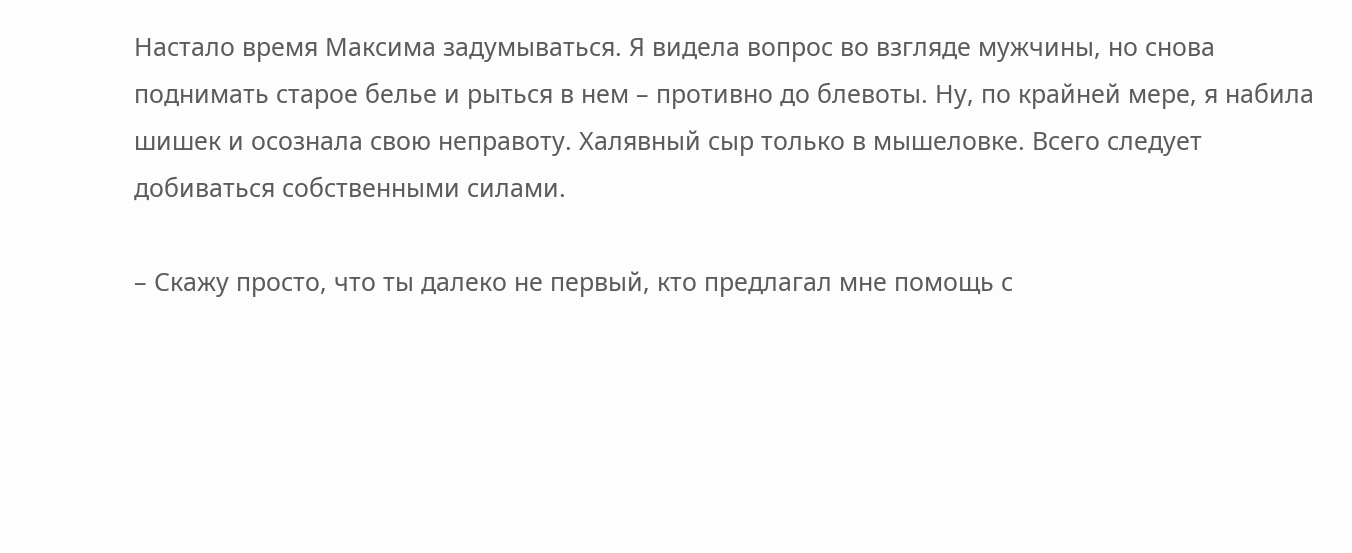Настало время Максима задумываться. Я видела вопрос во взгляде мужчины, но снова поднимать старое белье и рыться в нем – противно до блевоты. Ну, по крайней мере, я набила шишек и осознала свою неправоту. Халявный сыр только в мышеловке. Всего следует добиваться собственными силами.

– Скажу просто, что ты далеко не первый, кто предлагал мне помощь с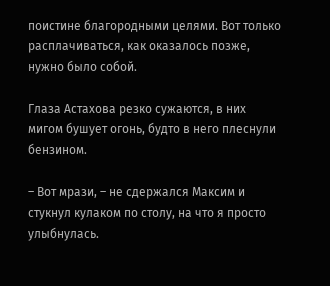поистине благородными целями. Вот только расплачиваться, как оказалось позже, нужно было собой.

Глаза Астахова резко сужаются, в них мигом бушует огонь, будто в него плеснули бензином.

– Вот мрази, – не сдержался Максим и стукнул кулаком по столу, на что я просто улыбнулась.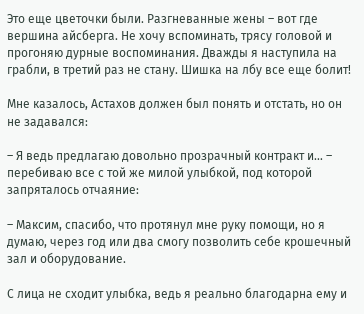Это еще цветочки были. Разгневанные жены – вот где вершина айсберга. Не хочу вспоминать, трясу головой и прогоняю дурные воспоминания. Дважды я наступила на грабли, в третий раз не стану. Шишка на лбу все еще болит!

Мне казалось, Астахов должен был понять и отстать, но он не задавался:

– Я ведь предлагаю довольно прозрачный контракт и… – перебиваю все с той же милой улыбкой, под которой запряталось отчаяние:

– Максим, спасибо, что протянул мне руку помощи, но я думаю, через год или два смогу позволить себе крошечный зал и оборудование.

С лица не сходит улыбка, ведь я реально благодарна ему и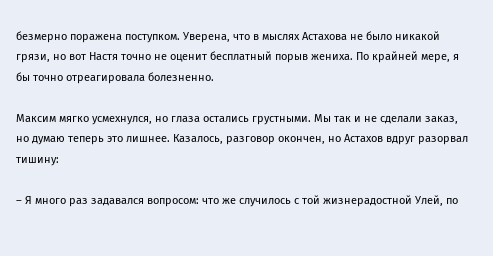безмерно поражена поступком. Уверена, что в мыслях Астахова не было никакой грязи, но вот Настя точно не оценит бесплатный порыв жениха. По крайней мере, я бы точно отреагировала болезненно.

Максим мягко усмехнулся, но глаза остались грустными. Мы так и не сделали заказ, но думаю теперь это лишнее. Казалось, разговор окончен, но Астахов вдруг разорвал тишину:

– Я много раз задавался вопросом: что же случилось с той жизнерадостной Улей, по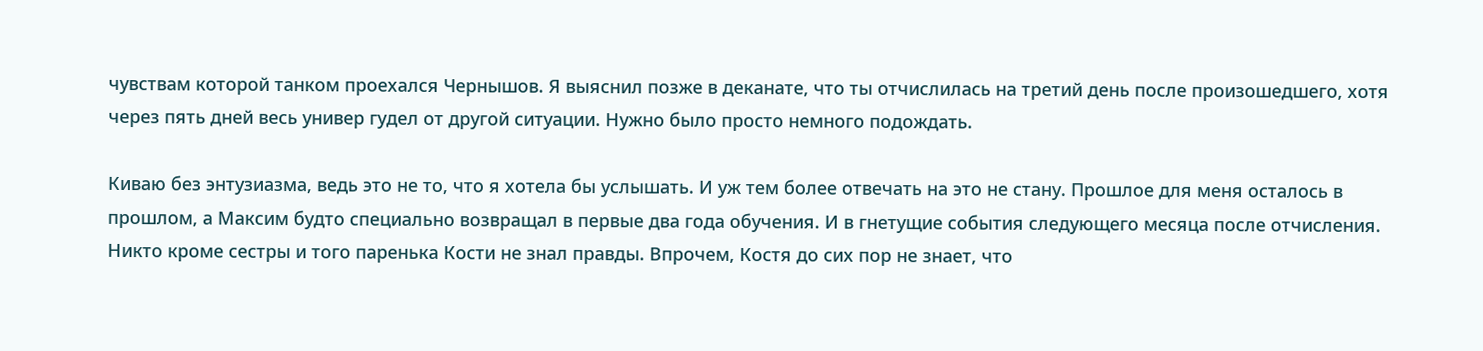чувствам которой танком проехался Чернышов. Я выяснил позже в деканате, что ты отчислилась на третий день после произошедшего, хотя через пять дней весь универ гудел от другой ситуации. Нужно было просто немного подождать.

Киваю без энтузиазма, ведь это не то, что я хотела бы услышать. И уж тем более отвечать на это не стану. Прошлое для меня осталось в прошлом, а Максим будто специально возвращал в первые два года обучения. И в гнетущие события следующего месяца после отчисления. Никто кроме сестры и того паренька Кости не знал правды. Впрочем, Костя до сих пор не знает, что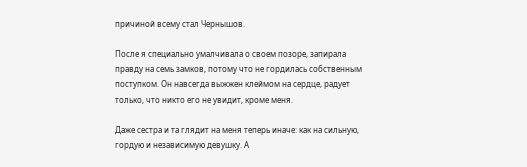причиной всему стал Чернышов.

После я специально умалчивала о своем позоре, запирала правду на семь замков, потому что не гордилась собственным поступком. Он навсегда выжжен клеймом на сердце, радует только, что никто его не увидит, кроме меня.

Даже сестра и та глядит на меня теперь иначе: как на сильную, гордую и независимую девушку. А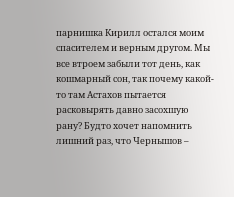парнишка Кирилл остался моим спасителем и верным другом. Мы все втроем забыли тот день, как кошмарный сон, так почему какой-то там Астахов пытается расковырять давно засохшую рану? Будто хочет напомнить лишний раз, что Чернышов –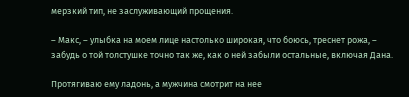мерзкий тип, не заслуживающий прощения.

– Макс, – улыбка на моем лице настолько широкая, что боюсь, треснет рожа, – забудь о той толстушке точно так же, как о ней забыли остальные, включая Дана.

Протягиваю ему ладонь, а мужчина смотрит на нее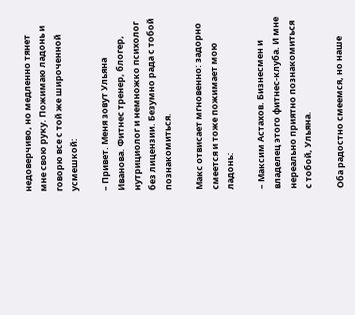недоверчиво, но медленно тянет мне свою руку. Пожимаю ладонь и говорю все с той же широченной усмешкой:

– Привет. Меня зовут Ульяна Иванова. Фитнес тренер, блогер, нутрициолог и немножко психолог без лицензии. Безумно рада с тобой познакомиться.

Макс отвисает мгновенно: задорно смеется и тоже пожимает мою ладонь:

– Максим Астахов. Бизнесмен и владелец этого фитнес-клуба. И мне нереально приятно познакомиться с тобой, Ульяна.

Оба радостно смеемся, но наше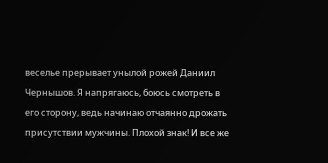веселье прерывает унылой рожей Даниил Чернышов. Я напрягаюсь, боюсь смотреть в его сторону, ведь начинаю отчаянно дрожать присутствии мужчины. Плохой знак! И все же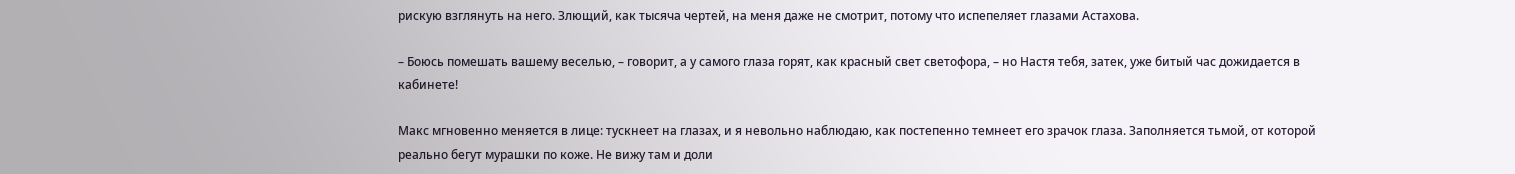рискую взглянуть на него. Злющий, как тысяча чертей, на меня даже не смотрит, потому что испепеляет глазами Астахова.

– Боюсь помешать вашему веселью, – говорит, а у самого глаза горят, как красный свет светофора, – но Настя тебя, затек, уже битый час дожидается в кабинете!

Макс мгновенно меняется в лице: тускнеет на глазах, и я невольно наблюдаю, как постепенно темнеет его зрачок глаза. Заполняется тьмой, от которой реально бегут мурашки по коже. Не вижу там и доли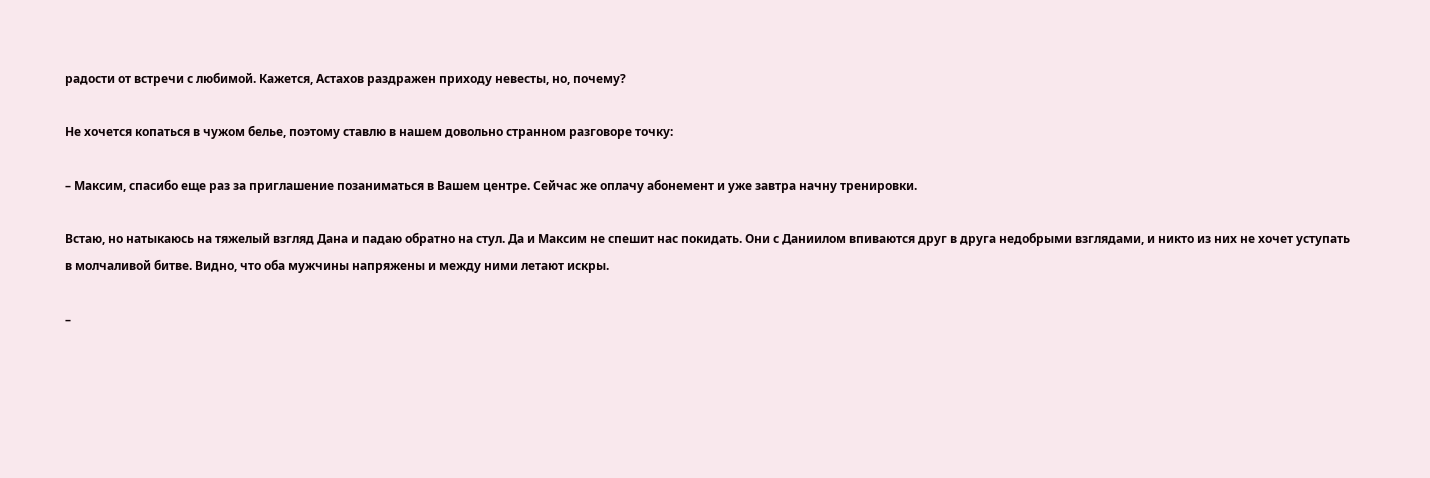радости от встречи с любимой. Кажется, Астахов раздражен приходу невесты, но, почему?

Не хочется копаться в чужом белье, поэтому ставлю в нашем довольно странном разговоре точку:

– Максим, спасибо еще раз за приглашение позаниматься в Вашем центре. Сейчас же оплачу абонемент и уже завтра начну тренировки.

Встаю, но натыкаюсь на тяжелый взгляд Дана и падаю обратно на стул. Да и Максим не спешит нас покидать. Они с Даниилом впиваются друг в друга недобрыми взглядами, и никто из них не хочет уступать в молчаливой битве. Видно, что оба мужчины напряжены и между ними летают искры.

–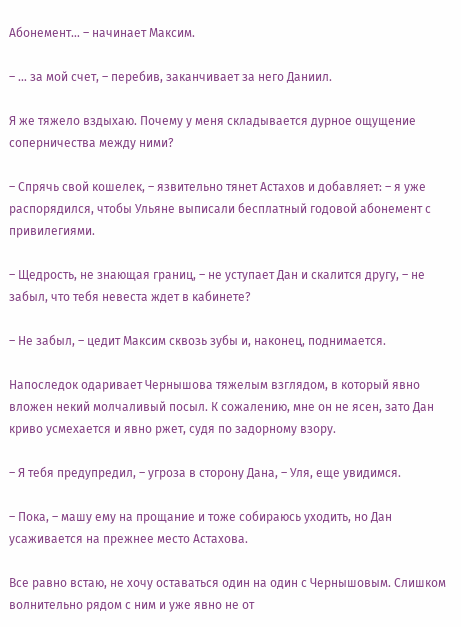Абонемент… – начинает Максим.

– … за мой счет, – перебив, заканчивает за него Даниил.

Я же тяжело вздыхаю. Почему у меня складывается дурное ощущение соперничества между ними?

– Спрячь свой кошелек, – язвительно тянет Астахов и добавляет: – я уже распорядился, чтобы Ульяне выписали бесплатный годовой абонемент с привилегиями.

– Щедрость, не знающая границ, – не уступает Дан и скалится другу, – не забыл, что тебя невеста ждет в кабинете?

– Не забыл, – цедит Максим сквозь зубы и, наконец, поднимается.

Напоследок одаривает Чернышова тяжелым взглядом, в который явно вложен некий молчаливый посыл. К сожалению, мне он не ясен, зато Дан криво усмехается и явно ржет, судя по задорному взору.

– Я тебя предупредил, – угроза в сторону Дана, – Уля, еще увидимся.

– Пока, – машу ему на прощание и тоже собираюсь уходить, но Дан усаживается на прежнее место Астахова.

Все равно встаю, не хочу оставаться один на один с Чернышовым. Слишком волнительно рядом с ним и уже явно не от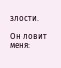злости.

Он ловит меня: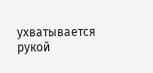ухватывается рукой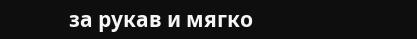за рукав и мягко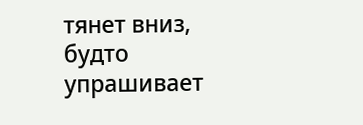тянет вниз, будто упрашивает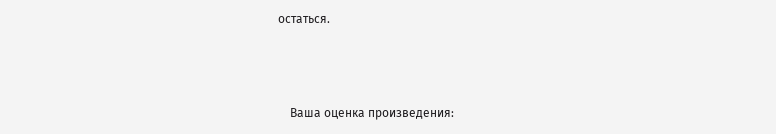остаться.



    Ваша оценка произведения: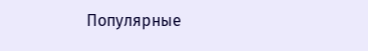Популярные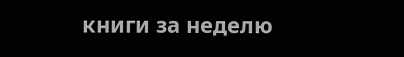книги за неделю